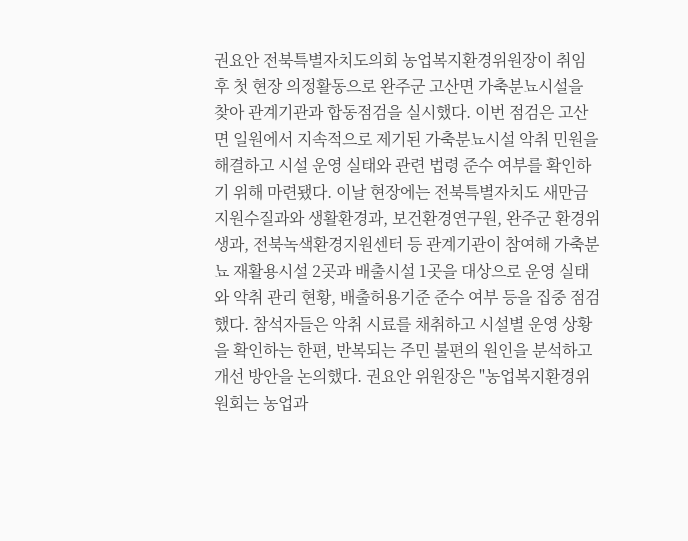권요안 전북특별자치도의회 농업복지환경위원장이 취임 후 첫 현장 의정활동으로 완주군 고산면 가축분뇨시설을 찾아 관계기관과 합동점검을 실시했다. 이번 점검은 고산면 일원에서 지속적으로 제기된 가축분뇨시설 악취 민원을 해결하고 시설 운영 실태와 관련 법령 준수 여부를 확인하기 위해 마련됐다. 이날 현장에는 전북특별자치도 새만금지원수질과와 생활환경과, 보건환경연구원, 완주군 환경위생과, 전북녹색환경지원센터 등 관계기관이 참여해 가축분뇨 재활용시설 2곳과 배출시설 1곳을 대상으로 운영 실태와 악취 관리 현황, 배출허용기준 준수 여부 등을 집중 점검했다. 참석자들은 악취 시료를 채취하고 시설별 운영 상황을 확인하는 한편, 반복되는 주민 불편의 원인을 분석하고 개선 방안을 논의했다. 권요안 위원장은 "농업복지환경위원회는 농업과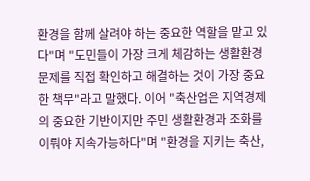환경을 함께 살려야 하는 중요한 역할을 맡고 있다"며 "도민들이 가장 크게 체감하는 생활환경 문제를 직접 확인하고 해결하는 것이 가장 중요한 책무"라고 말했다. 이어 "축산업은 지역경제의 중요한 기반이지만 주민 생활환경과 조화를 이뤄야 지속가능하다"며 "환경을 지키는 축산,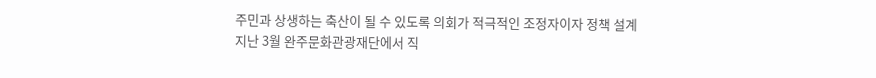주민과 상생하는 축산이 될 수 있도록 의회가 적극적인 조정자이자 정책 설계
지난 3월 완주문화관광재단에서 직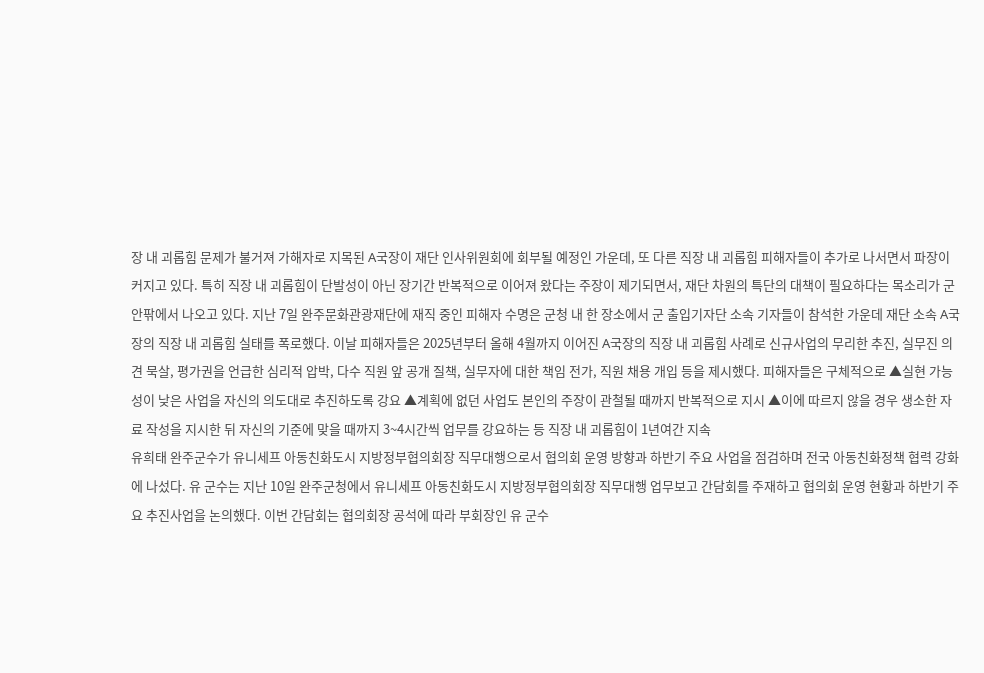장 내 괴롭힘 문제가 불거져 가해자로 지목된 A국장이 재단 인사위원회에 회부될 예정인 가운데, 또 다른 직장 내 괴롭힘 피해자들이 추가로 나서면서 파장이 커지고 있다. 특히 직장 내 괴롭힘이 단발성이 아닌 장기간 반복적으로 이어져 왔다는 주장이 제기되면서, 재단 차원의 특단의 대책이 필요하다는 목소리가 군 안팎에서 나오고 있다. 지난 7일 완주문화관광재단에 재직 중인 피해자 수명은 군청 내 한 장소에서 군 출입기자단 소속 기자들이 참석한 가운데 재단 소속 A국장의 직장 내 괴롭힘 실태를 폭로했다. 이날 피해자들은 2025년부터 올해 4월까지 이어진 A국장의 직장 내 괴롭힘 사례로 신규사업의 무리한 추진, 실무진 의견 묵살, 평가권을 언급한 심리적 압박, 다수 직원 앞 공개 질책, 실무자에 대한 책임 전가, 직원 채용 개입 등을 제시했다. 피해자들은 구체적으로 ▲실현 가능성이 낮은 사업을 자신의 의도대로 추진하도록 강요 ▲계획에 없던 사업도 본인의 주장이 관철될 때까지 반복적으로 지시 ▲이에 따르지 않을 경우 생소한 자료 작성을 지시한 뒤 자신의 기준에 맞을 때까지 3~4시간씩 업무를 강요하는 등 직장 내 괴롭힘이 1년여간 지속
유희태 완주군수가 유니세프 아동친화도시 지방정부협의회장 직무대행으로서 협의회 운영 방향과 하반기 주요 사업을 점검하며 전국 아동친화정책 협력 강화에 나섰다. 유 군수는 지난 10일 완주군청에서 유니세프 아동친화도시 지방정부협의회장 직무대행 업무보고 간담회를 주재하고 협의회 운영 현황과 하반기 주요 추진사업을 논의했다. 이번 간담회는 협의회장 공석에 따라 부회장인 유 군수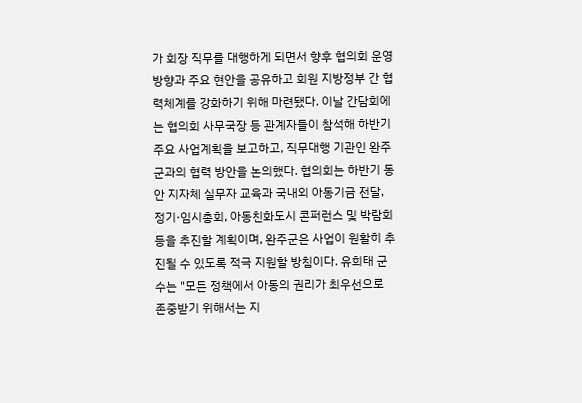가 회장 직무를 대행하게 되면서 향후 협의회 운영 방향과 주요 현안을 공유하고 회원 지방정부 간 협력체계를 강화하기 위해 마련됐다. 이날 간담회에는 협의회 사무국장 등 관계자들이 참석해 하반기 주요 사업계획을 보고하고, 직무대행 기관인 완주군과의 협력 방안을 논의했다. 협의회는 하반기 동안 지자체 실무자 교육과 국내외 아동기금 전달, 정기·임시총회, 아동친화도시 콘퍼런스 및 박람회 등을 추진할 계획이며, 완주군은 사업이 원활히 추진될 수 있도록 적극 지원할 방침이다. 유희태 군수는 "모든 정책에서 아동의 권리가 최우선으로 존중받기 위해서는 지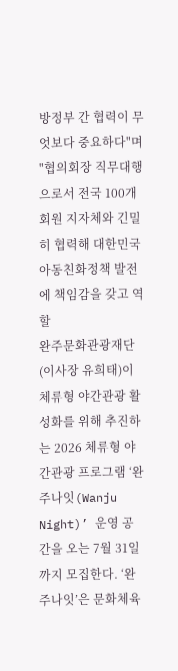방정부 간 협력이 무엇보다 중요하다"며 "협의회장 직무대행으로서 전국 100개 회원 지자체와 긴밀히 협력해 대한민국 아동친화정책 발전에 책임감을 갖고 역할
완주문화관광재단(이사장 유희태)이 체류형 야간관광 활성화를 위해 추진하는 2026 체류형 야간관광 프로그램 ‘완주나잇(Wanju Night)’ 운영 공간을 오는 7월 31일까지 모집한다. ‘완주나잇’은 문화체육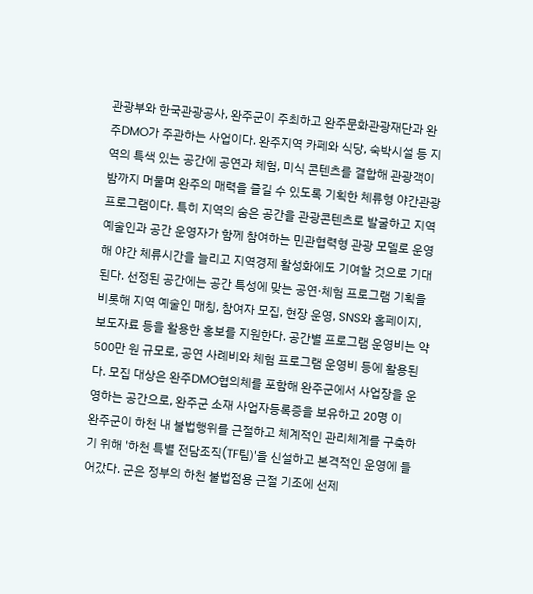관광부와 한국관광공사, 완주군이 주최하고 완주문화관광재단과 완주DMO가 주관하는 사업이다. 완주지역 카페와 식당, 숙박시설 등 지역의 특색 있는 공간에 공연과 체험, 미식 콘텐츠를 결합해 관광객이 밤까지 머물며 완주의 매력을 즐길 수 있도록 기획한 체류형 야간관광 프로그램이다. 특히 지역의 숨은 공간을 관광콘텐츠로 발굴하고 지역 예술인과 공간 운영자가 함께 참여하는 민관협력형 관광 모델로 운영해 야간 체류시간을 늘리고 지역경제 활성화에도 기여할 것으로 기대된다. 선정된 공간에는 공간 특성에 맞는 공연·체험 프로그램 기획을 비롯해 지역 예술인 매칭, 참여자 모집, 현장 운영, SNS와 홈페이지, 보도자료 등을 활용한 홍보를 지원한다. 공간별 프로그램 운영비는 약 500만 원 규모로, 공연 사례비와 체험 프로그램 운영비 등에 활용된다. 모집 대상은 완주DMO협의체를 포함해 완주군에서 사업장을 운영하는 공간으로, 완주군 소재 사업자등록증을 보유하고 20명 이
완주군이 하천 내 불법행위를 근절하고 체계적인 관리체계를 구축하기 위해 '하천 특별 전담조직(TF팀)'을 신설하고 본격적인 운영에 들어갔다. 군은 정부의 하천 불법점용 근절 기조에 선제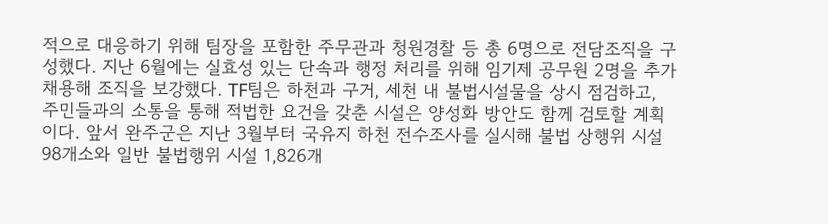적으로 대응하기 위해 팀장을 포함한 주무관과 청원경찰 등 총 6명으로 전담조직을 구성했다. 지난 6월에는 실효성 있는 단속과 행정 처리를 위해 임기제 공무원 2명을 추가 채용해 조직을 보강했다. TF팀은 하천과 구거, 세천 내 불법시설물을 상시 점검하고, 주민들과의 소통을 통해 적법한 요건을 갖춘 시설은 양성화 방안도 함께 검토할 계획이다. 앞서 완주군은 지난 3월부터 국유지 하천 전수조사를 실시해 불법 상행위 시설 98개소와 일반 불법행위 시설 1,826개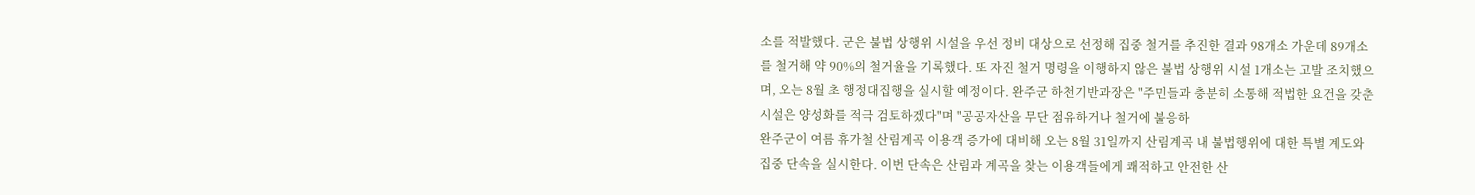소를 적발했다. 군은 불법 상행위 시설을 우선 정비 대상으로 선정해 집중 철거를 추진한 결과 98개소 가운데 89개소를 철거해 약 90%의 철거율을 기록했다. 또 자진 철거 명령을 이행하지 않은 불법 상행위 시설 1개소는 고발 조치했으며, 오는 8월 초 행정대집행을 실시할 예정이다. 완주군 하천기반과장은 "주민들과 충분히 소통해 적법한 요건을 갖춘 시설은 양성화를 적극 검토하겠다"며 "공공자산을 무단 점유하거나 철거에 불응하
완주군이 여름 휴가철 산림계곡 이용객 증가에 대비해 오는 8월 31일까지 산림계곡 내 불법행위에 대한 특별 계도와 집중 단속을 실시한다. 이번 단속은 산림과 계곡을 찾는 이용객들에게 쾌적하고 안전한 산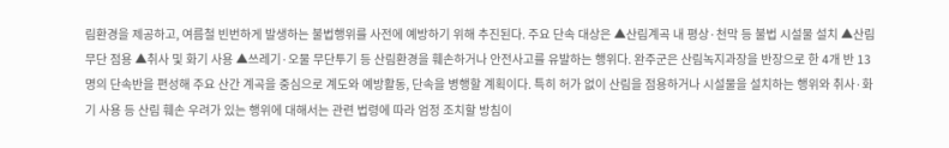림환경을 제공하고, 여름철 빈번하게 발생하는 불법행위를 사전에 예방하기 위해 추진된다. 주요 단속 대상은 ▲산림계곡 내 평상·천막 등 불법 시설물 설치 ▲산림 무단 점용 ▲취사 및 화기 사용 ▲쓰레기·오물 무단투기 등 산림환경을 훼손하거나 안전사고를 유발하는 행위다. 완주군은 산림녹지과장을 반장으로 한 4개 반 13명의 단속반을 편성해 주요 산간 계곡을 중심으로 계도와 예방활동, 단속을 병행할 계획이다. 특히 허가 없이 산림을 점용하거나 시설물을 설치하는 행위와 취사·화기 사용 등 산림 훼손 우려가 있는 행위에 대해서는 관련 법령에 따라 엄정 조치할 방침이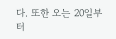다. 또한 오는 20일부터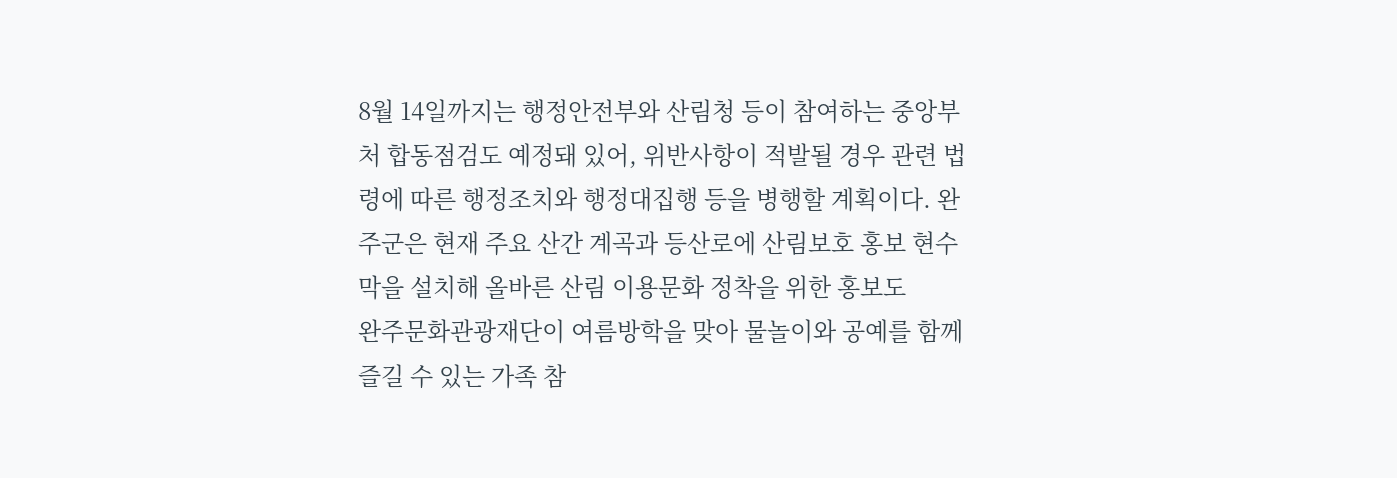8월 14일까지는 행정안전부와 산림청 등이 참여하는 중앙부처 합동점검도 예정돼 있어, 위반사항이 적발될 경우 관련 법령에 따른 행정조치와 행정대집행 등을 병행할 계획이다. 완주군은 현재 주요 산간 계곡과 등산로에 산림보호 홍보 현수막을 설치해 올바른 산림 이용문화 정착을 위한 홍보도
완주문화관광재단이 여름방학을 맞아 물놀이와 공예를 함께 즐길 수 있는 가족 참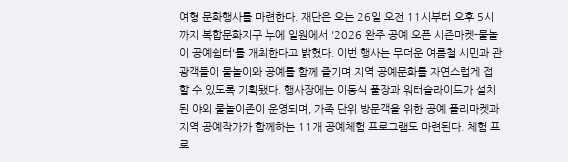여형 문화행사를 마련한다. 재단은 오는 26일 오전 11시부터 오후 5시까지 복합문화지구 누에 일원에서 '2026 완주 공예 오픈 시즌마켓-물놀이 공예쉼터'를 개최한다고 밝혔다. 이번 행사는 무더운 여름철 시민과 관광객들이 물놀이와 공예를 함께 즐기며 지역 공예문화를 자연스럽게 접할 수 있도록 기획됐다. 행사장에는 이동식 풀장과 워터슬라이드가 설치된 야외 물놀이존이 운영되며, 가족 단위 방문객을 위한 공예 플리마켓과 지역 공예작가가 함께하는 11개 공예체험 프로그램도 마련된다. 체험 프로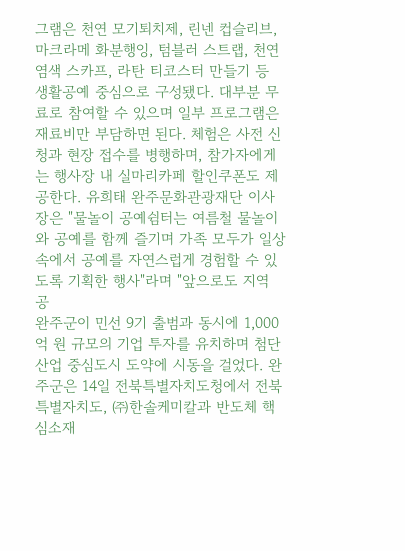그램은 천연 모기퇴치제, 린넨 컵슬리브, 마크라메 화분행잉, 텀블러 스트랩, 천연염색 스카프, 라탄 티코스터 만들기 등 생활공예 중심으로 구성됐다. 대부분 무료로 참여할 수 있으며 일부 프로그램은 재료비만 부담하면 된다. 체험은 사전 신청과 현장 접수를 병행하며, 참가자에게는 행사장 내 실마리카페 할인쿠폰도 제공한다. 유희태 완주문화관광재단 이사장은 "물놀이 공예쉼터는 여름철 물놀이와 공예를 함께 즐기며 가족 모두가 일상 속에서 공예를 자연스럽게 경험할 수 있도록 기획한 행사"라며 "앞으로도 지역 공
완주군이 민선 9기 출범과 동시에 1,000억 원 규모의 기업 투자를 유치하며 첨단산업 중심도시 도약에 시동을 걸었다. 완주군은 14일 전북특별자치도청에서 전북특별자치도, ㈜한솔케미칼과 반도체 핵심소재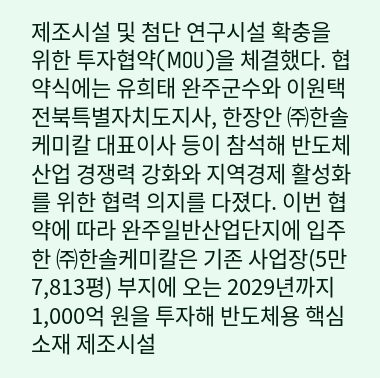제조시설 및 첨단 연구시설 확충을 위한 투자협약(MOU)을 체결했다. 협약식에는 유희태 완주군수와 이원택 전북특별자치도지사, 한장안 ㈜한솔케미칼 대표이사 등이 참석해 반도체 산업 경쟁력 강화와 지역경제 활성화를 위한 협력 의지를 다졌다. 이번 협약에 따라 완주일반산업단지에 입주한 ㈜한솔케미칼은 기존 사업장(5만7,813평) 부지에 오는 2029년까지 1,000억 원을 투자해 반도체용 핵심소재 제조시설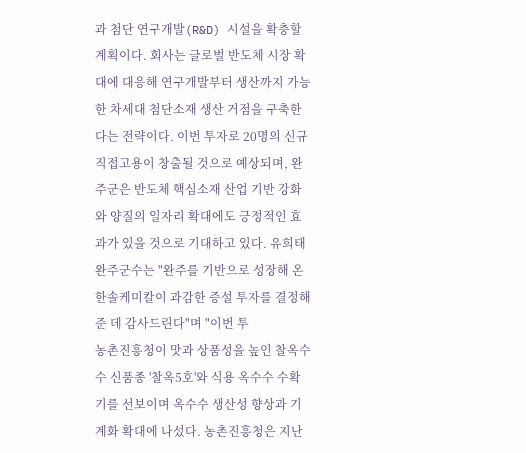과 첨단 연구개발(R&D) 시설을 확충할 계획이다. 회사는 글로벌 반도체 시장 확대에 대응해 연구개발부터 생산까지 가능한 차세대 첨단소재 생산 거점을 구축한다는 전략이다. 이번 투자로 20명의 신규 직접고용이 창출될 것으로 예상되며, 완주군은 반도체 핵심소재 산업 기반 강화와 양질의 일자리 확대에도 긍정적인 효과가 있을 것으로 기대하고 있다. 유희태 완주군수는 "완주를 기반으로 성장해 온 한솔케미칼이 과감한 증설 투자를 결정해 준 데 감사드린다"며 "이번 투
농촌진흥청이 맛과 상품성을 높인 찰옥수수 신품종 '찰옥5호'와 식용 옥수수 수확기를 선보이며 옥수수 생산성 향상과 기계화 확대에 나섰다. 농촌진흥청은 지난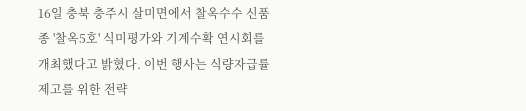16일 충북 충주시 살미면에서 찰옥수수 신품종 '찰옥5호' 식미평가와 기계수확 연시회를 개최했다고 밝혔다. 이번 행사는 식량자급률 제고를 위한 전략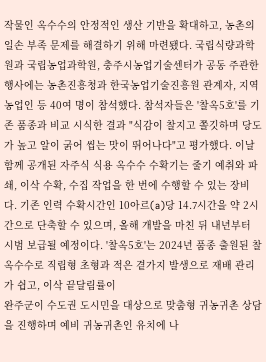작물인 옥수수의 안정적인 생산 기반을 확대하고, 농촌의 일손 부족 문제를 해결하기 위해 마련됐다. 국립식량과학원과 국립농업과학원, 충주시농업기술센터가 공동 주관한 행사에는 농촌진흥청과 한국농업기술진흥원 관계자, 지역 농업인 등 40여 명이 참석했다. 참석자들은 '찰옥5호'를 기존 품종과 비교 시식한 결과 "식감이 찰지고 쫄깃하며 당도가 높고 알이 굵어 씹는 맛이 뛰어나다"고 평가했다. 이날 함께 공개된 자주식 식용 옥수수 수확기는 줄기 예취와 파쇄, 이삭 수확, 수집 작업을 한 번에 수행할 수 있는 장비다. 기존 인력 수확시간인 10아르(a)당 14.7시간을 약 2시간으로 단축할 수 있으며, 올해 개발을 마친 뒤 내년부터 시범 보급될 예정이다. '찰옥5호'는 2024년 품종 출원된 찰옥수수로 직립형 초형과 적은 곁가지 발생으로 재배 관리가 쉽고, 이삭 끝달림률이
완주군이 수도권 도시민을 대상으로 맞춤형 귀농귀촌 상담을 진행하며 예비 귀농귀촌인 유치에 나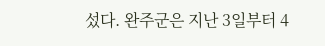섰다. 완주군은 지난 3일부터 4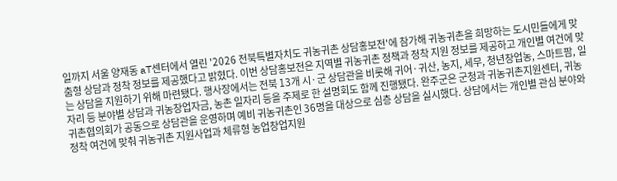일까지 서울 양재동 aT센터에서 열린 '2026 전북특별자치도 귀농귀촌 상담홍보전'에 참가해 귀농귀촌을 희망하는 도시민들에게 맞춤형 상담과 정착 정보를 제공했다고 밝혔다. 이번 상담홍보전은 지역별 귀농귀촌 정책과 정착 지원 정보를 제공하고 개인별 여건에 맞는 상담을 지원하기 위해 마련됐다. 행사장에서는 전북 13개 시·군 상담관을 비롯해 귀어·귀산, 농지, 세무, 청년창업농, 스마트팜, 일자리 등 분야별 상담과 귀농창업자금, 농촌 일자리 등을 주제로 한 설명회도 함께 진행됐다. 완주군은 군청과 귀농귀촌지원센터, 귀농귀촌협의회가 공동으로 상담관을 운영하며 예비 귀농귀촌인 36명을 대상으로 심층 상담을 실시했다. 상담에서는 개인별 관심 분야와 정착 여건에 맞춰 귀농귀촌 지원사업과 체류형 농업창업지원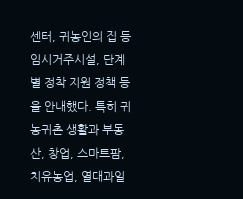센터, 귀농인의 집 등 임시거주시설, 단계별 정착 지원 정책 등을 안내했다. 특히 귀농귀촌 생활과 부동산, 창업, 스마트팜, 치유농업, 열대과일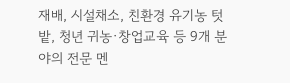재배, 시설채소, 친환경 유기농 텃밭, 청년 귀농·창업교육 등 9개 분야의 전문 멘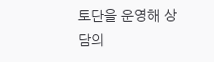토단을 운영해 상담의